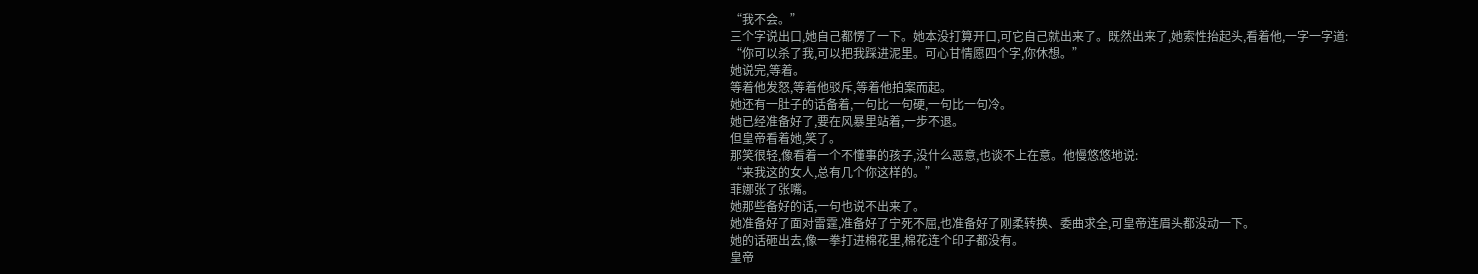“我不会。”
三个字说出口,她自己都愣了一下。她本没打算开口,可它自己就出来了。既然出来了,她索性抬起头,看着他,一字一字道:
“你可以杀了我,可以把我踩进泥里。可心甘情愿四个字,你休想。”
她说完,等着。
等着他发怒,等着他驳斥,等着他拍案而起。
她还有一肚子的话备着,一句比一句硬,一句比一句冷。
她已经准备好了,要在风暴里站着,一步不退。
但皇帝看着她,笑了。
那笑很轻,像看着一个不懂事的孩子,没什么恶意,也谈不上在意。他慢悠悠地说:
“来我这的女人,总有几个你这样的。”
菲娜张了张嘴。
她那些备好的话,一句也说不出来了。
她准备好了面对雷霆,准备好了宁死不屈,也准备好了刚柔转换、委曲求全,可皇帝连眉头都没动一下。
她的话砸出去,像一拳打进棉花里,棉花连个印子都没有。
皇帝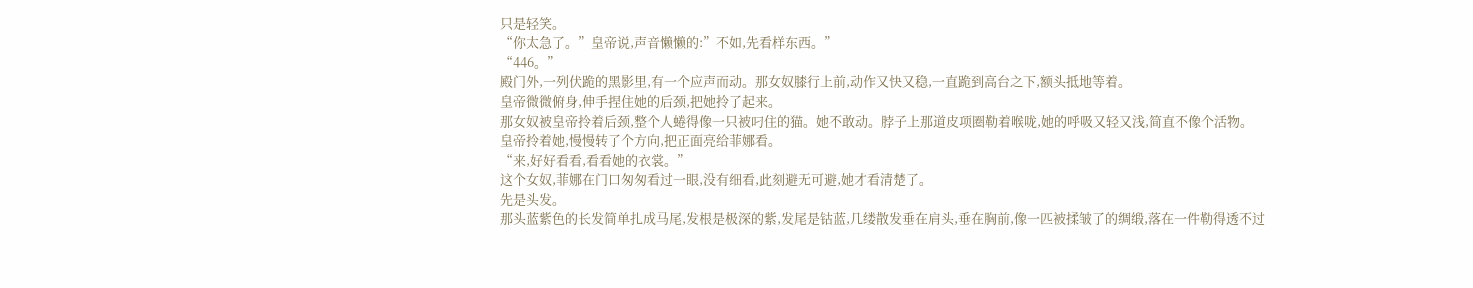只是轻笑。
“你太急了。”皇帝说,声音懒懒的:”不如,先看样东西。”
“446。”
殿门外,一列伏跪的黑影里,有一个应声而动。那女奴膝行上前,动作又快又稳,一直跪到高台之下,额头抵地等着。
皇帝微微俯身,伸手捏住她的后颈,把她拎了起来。
那女奴被皇帝拎着后颈,整个人蜷得像一只被叼住的猫。她不敢动。脖子上那道皮项圈勒着喉咙,她的呼吸又轻又浅,简直不像个活物。
皇帝拎着她,慢慢转了个方向,把正面亮给菲娜看。
“来,好好看看,看看她的衣裳。”
这个女奴,菲娜在门口匆匆看过一眼,没有细看,此刻避无可避,她才看清楚了。
先是头发。
那头蓝紫色的长发简单扎成马尾,发根是极深的紫,发尾是钴蓝,几缕散发垂在肩头,垂在胸前,像一匹被揉皱了的绸缎,落在一件勒得透不过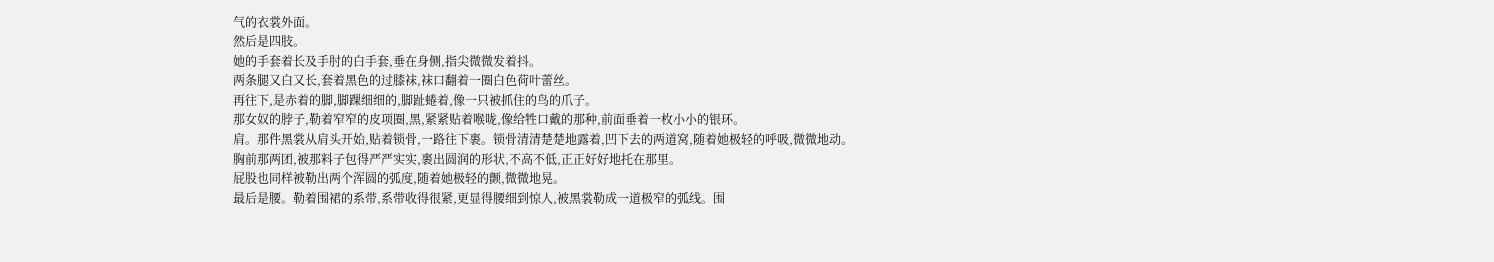气的衣裳外面。
然后是四肢。
她的手套着长及手肘的白手套,垂在身侧,指尖微微发着抖。
两条腿又白又长,套着黑色的过膝袜,袜口翻着一圈白色荷叶蕾丝。
再往下,是赤着的脚,脚踝细细的,脚趾蜷着,像一只被抓住的鸟的爪子。
那女奴的脖子,勒着窄窄的皮项圈,黑,紧紧贴着喉咙,像给牲口戴的那种,前面垂着一枚小小的银环。
肩。那件黑裳从肩头开始,贴着锁骨,一路往下裹。锁骨清清楚楚地露着,凹下去的两道窝,随着她极轻的呼吸,微微地动。
胸前那两团,被那料子包得严严实实,裹出圆润的形状,不高不低,正正好好地托在那里。
屁股也同样被勒出两个浑圆的弧度,随着她极轻的颤,微微地晃。
最后是腰。勒着围裙的系带,系带收得很紧,更显得腰细到惊人,被黑裳勒成一道极窄的弧线。围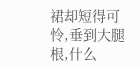裙却短得可怜,垂到大腿根,什么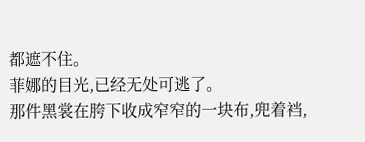都遮不住。
菲娜的目光,已经无处可逃了。
那件黑裳在胯下收成窄窄的一块布,兜着裆,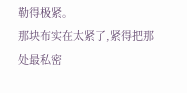勒得极紧。
那块布实在太紧了,紧得把那处最私密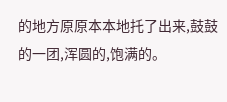的地方原原本本地托了出来,鼓鼓的一团,浑圆的,饱满的。